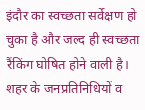इंदौर का स्वच्छता सर्वेक्षण हो चुका है और जल्द ही स्वच्छता रैंकिंग घोषित होने वाली है। शहर के जनप्रतिनिधियों व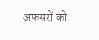अफसरों को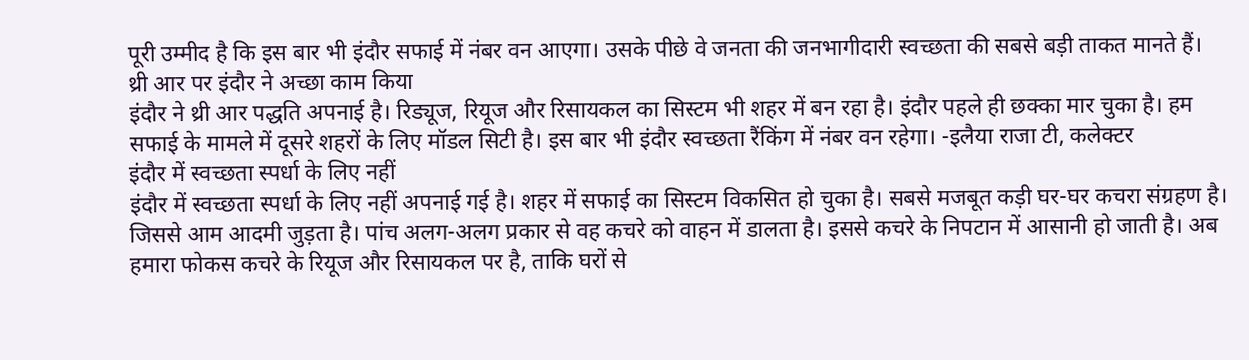पूरी उम्मीद है कि इस बार भी इंदौर सफाई में नंबर वन आएगा। उसके पीछे वे जनता की जनभागीदारी स्वच्छता की सबसे बड़ी ताकत मानते हैं।
थ्री आर पर इंदौर ने अच्छा काम किया
इंदौर ने थ्री आर पद्धति अपनाई है। रिड्यूज, रियूज और रिसायकल का सिस्टम भी शहर में बन रहा है। इंदौर पहले ही छक्का मार चुका है। हम सफाई के मामले में दूसरे शहरों के लिए मॉडल सिटी है। इस बार भी इंदौर स्वच्छता रैंकिंग में नंबर वन रहेगा। -इलैया राजा टी, कलेक्टर
इंदौर में स्वच्छता स्पर्धा के लिए नहीं
इंदौर में स्वच्छता स्पर्धा के लिए नहीं अपनाई गई है। शहर में सफाई का सिस्टम विकसित हो चुका है। सबसे मजबूत कड़ी घर-घर कचरा संग्रहण है। जिससे आम आदमी जुड़ता है। पांच अलग-अलग प्रकार से वह कचरे को वाहन में डालता है। इससे कचरे के निपटान में आसानी हो जाती है। अब हमारा फोकस कचरे के रियूज और रिसायकल पर है, ताकि घरों से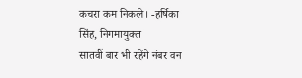कचरा कम निकले। -हर्षिका सिंह, निगमायुक्त
सातवीं बार भी रहेंगे नंबर वन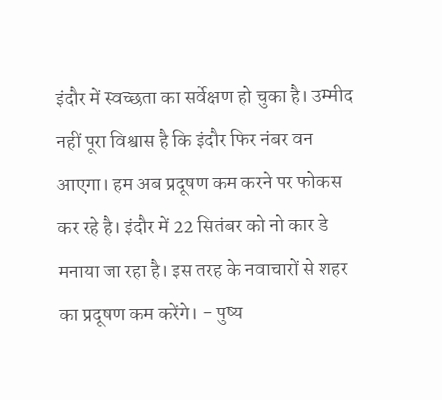इंदौर में स्वच्छता का सर्वेक्षण हो चुका है। उम्मीद नहीं पूरा विश्वास है कि इंदौर फिर नंबर वन आएगा। हम अब प्रदूषण कम करने पर फोकस कर रहे है। इंदौर में 22 सितंबर को नो कार डे मनाया जा रहा है। इस तरह के नवाचारों से शहर का प्रदूषण कम करेंगे। - पुष्य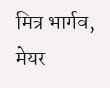मित्र भार्गव, मेयर